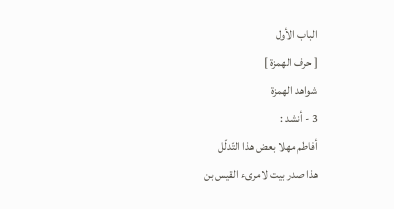الباب الأول
[ حرف الهمزة ]
شواهد الهمزة
3 - أنشد :
أفاطم مهلا بعض هذا التّدلّل
هذا صدر بيت لامرىء القيس بن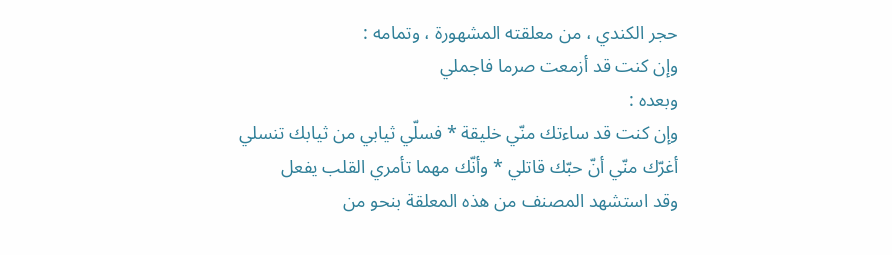حجر الكندي ، من معلقته المشهورة ، وتمامه :
وإن كنت قد أزمعت صرما فاجملي
وبعده :
وإن كنت قد ساءتك منّي خليقة * فسلّي ثيابي من ثيابك تنسلي
أغرّك منّي أنّ حبّك قاتلي * وأنّك مهما تأمري القلب يفعل
وقد استشهد المصنف من هذه المعلقة بنحو من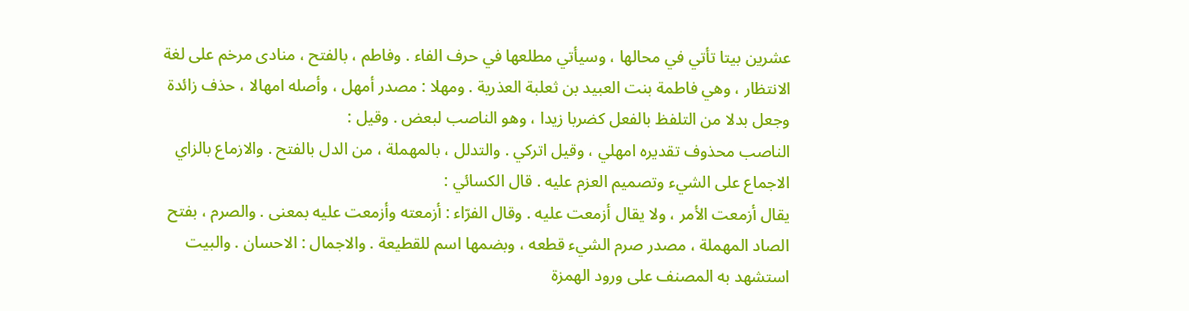عشرين بيتا تأتي في محالها ، وسيأتي مطلعها في حرف الفاء . وفاطم ، بالفتح ، منادى مرخم على لغة الانتظار ، وهي فاطمة بنت العبيد بن ثعلبة العذرية . ومهلا : مصدر أمهل ، وأصله امهالا ، حذف زائدة وجعل بدلا من التلفظ بالفعل كضربا زيدا ، وهو الناصب لبعض . وقيل :
الناصب محذوف تقديره امهلي ، وقيل اتركي . والتدلل ، بالمهملة ، من الدل بالفتح . والازماع بالزاي الاجماع على الشيء وتصميم العزم عليه . قال الكسائي :
يقال أزمعت الأمر ، ولا يقال أزمعت عليه . وقال الفرّاء : أزمعته وأزمعت عليه بمعنى . والصرم ، بفتح الصاد المهملة ، مصدر صرم الشيء قطعه ، وبضمها اسم للقطيعة . والاجمال : الاحسان . والبيت استشهد به المصنف على ورود الهمزة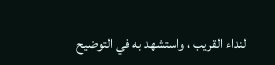لنداء القريب ، واستشهد به في التوضيح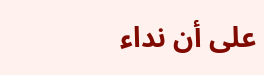على أن نداء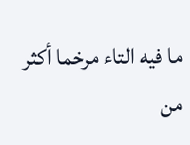ما فيه التاء مرخما أكثر من